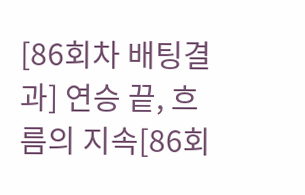[86회차 배팅결과] 연승 끝, 흐름의 지속[86회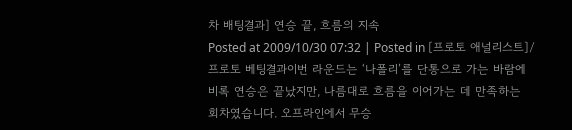차 배팅결과] 연승 끝, 흐름의 지속
Posted at 2009/10/30 07:32 | Posted in [프로토 애널리스트]/프로토 베팅결과이번 라운드는 ‘나폴리’를 단통으로 가는 바람에 비록 연승은 끝났지만, 나름대로 흐름을 이어가는 데 만족하는 회차였습니다. 오프라인에서 무승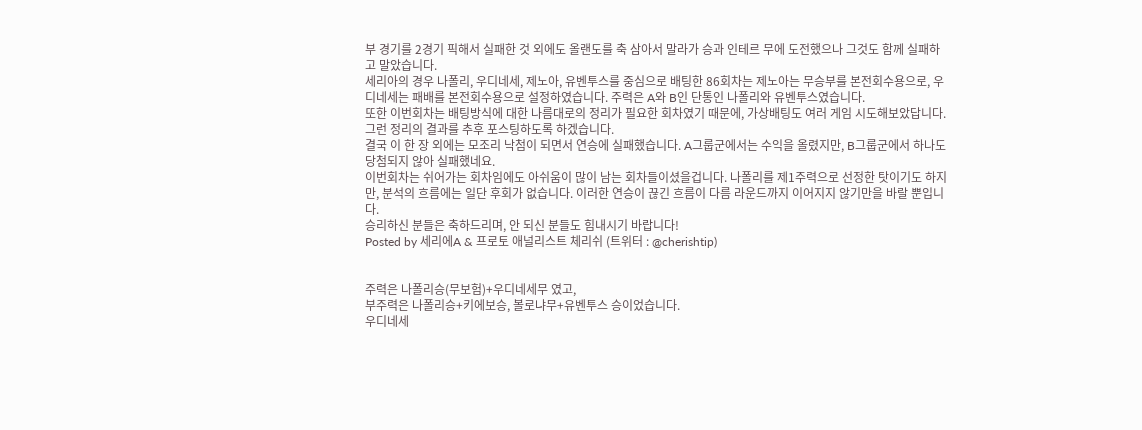부 경기를 2경기 픽해서 실패한 것 외에도 올랜도를 축 삼아서 말라가 승과 인테르 무에 도전했으나 그것도 함께 실패하고 말았습니다.
세리아의 경우 나폴리, 우디네세, 제노아, 유벤투스를 중심으로 배팅한 86회차는 제노아는 무승부를 본전회수용으로, 우디네세는 패배를 본전회수용으로 설정하였습니다. 주력은 A와 B인 단통인 나폴리와 유벤투스였습니다.
또한 이번회차는 배팅방식에 대한 나름대로의 정리가 필요한 회차였기 때문에, 가상배팅도 여러 게임 시도해보았답니다. 그런 정리의 결과를 추후 포스팅하도록 하겠습니다.
결국 이 한 장 외에는 모조리 낙첨이 되면서 연승에 실패했습니다. A그룹군에서는 수익을 올렸지만, B그룹군에서 하나도 당첨되지 않아 실패했네요.
이번회차는 쉬어가는 회차임에도 아쉬움이 많이 남는 회차들이셨을겁니다. 나폴리를 제1주력으로 선정한 탓이기도 하지만, 분석의 흐름에는 일단 후회가 없습니다. 이러한 연승이 끊긴 흐름이 다름 라운드까지 이어지지 않기만을 바랄 뿐입니다.
승리하신 분들은 축하드리며, 안 되신 분들도 힘내시기 바랍니다!
Posted by 세리에A & 프로토 애널리스트 체리쉬 (트위터 : @cherishtip)


주력은 나폴리승(무보험)+우디네세무 였고,
부주력은 나폴리승+키에보승, 볼로냐무+유벤투스 승이었습니다.
우디네세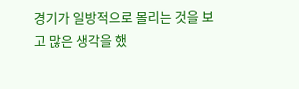경기가 일방적으로 몰리는 것을 보고 많은 생각을 했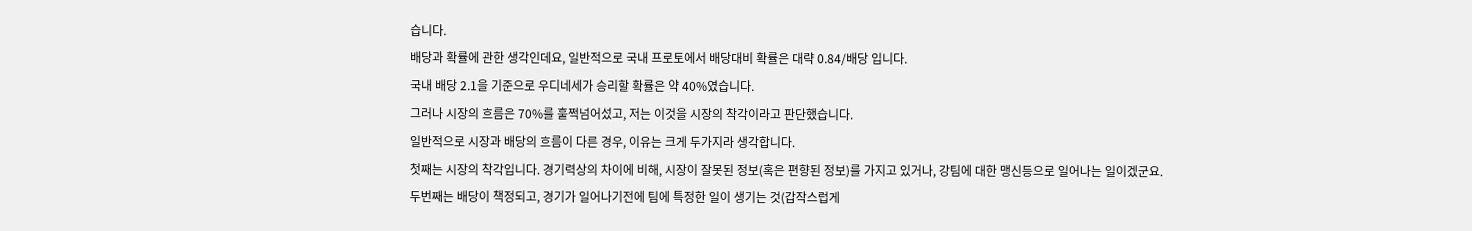습니다.
배당과 확률에 관한 생각인데요, 일반적으로 국내 프로토에서 배당대비 확률은 대략 0.84/배당 입니다.
국내 배당 2.1을 기준으로 우디네세가 승리할 확률은 약 40%였습니다.
그러나 시장의 흐름은 70%를 훌쩍넘어섰고, 저는 이것을 시장의 착각이라고 판단했습니다.
일반적으로 시장과 배당의 흐름이 다른 경우, 이유는 크게 두가지라 생각합니다.
첫째는 시장의 착각입니다. 경기력상의 차이에 비해, 시장이 잘못된 정보(혹은 편향된 정보)를 가지고 있거나, 강팀에 대한 맹신등으로 일어나는 일이겠군요.
두번째는 배당이 책정되고, 경기가 일어나기전에 팀에 특정한 일이 생기는 것(갑작스럽게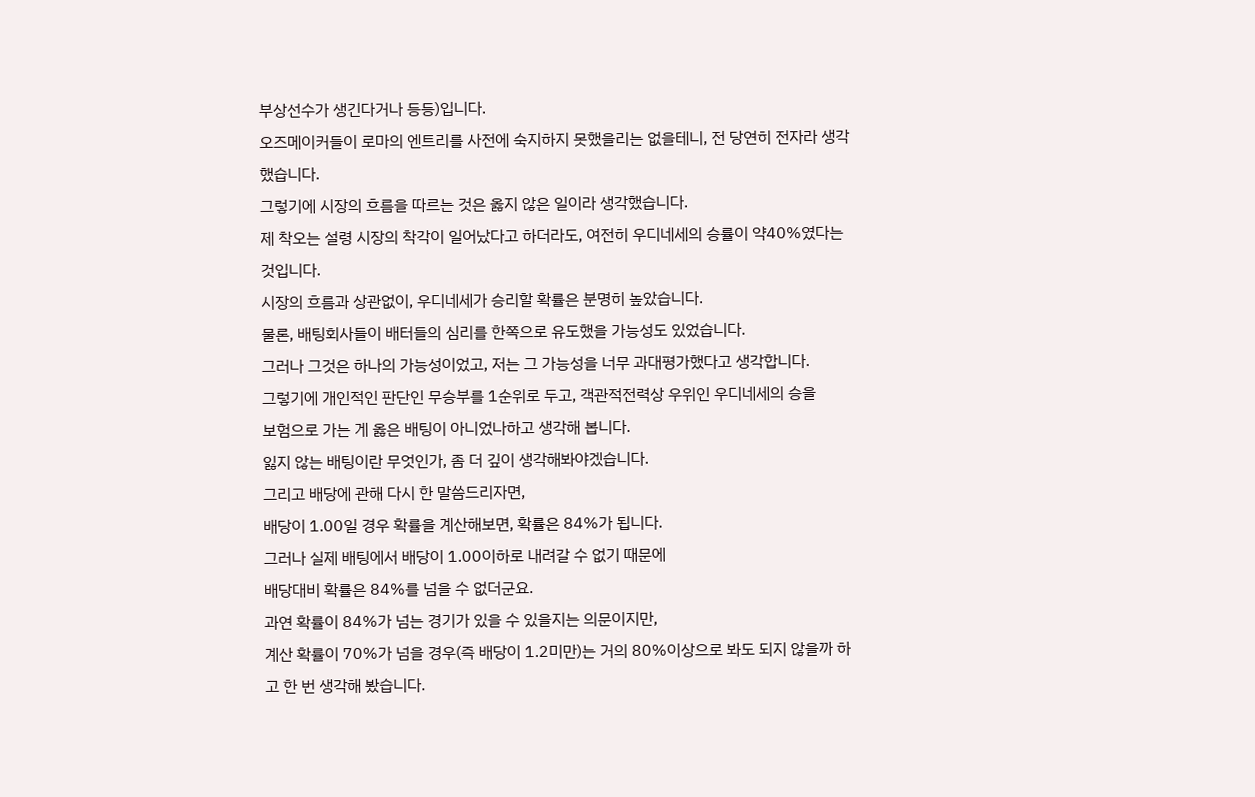부상선수가 생긴다거나 등등)입니다.
오즈메이커들이 로마의 엔트리를 사전에 숙지하지 못했을리는 없을테니, 전 당연히 전자라 생각했습니다.
그렇기에 시장의 흐름을 따르는 것은 옳지 않은 일이라 생각했습니다.
제 착오는 설령 시장의 착각이 일어났다고 하더라도, 여전히 우디네세의 승률이 약40%였다는 것입니다.
시장의 흐름과 상관없이, 우디네세가 승리할 확률은 분명히 높았습니다.
물론, 배팅회사들이 배터들의 심리를 한쪽으로 유도했을 가능성도 있었습니다.
그러나 그것은 하나의 가능성이었고, 저는 그 가능성을 너무 과대평가했다고 생각합니다.
그렇기에 개인적인 판단인 무승부를 1순위로 두고, 객관적전력상 우위인 우디네세의 승을
보험으로 가는 게 옳은 배팅이 아니었나하고 생각해 봅니다.
잃지 않는 배팅이란 무엇인가, 좀 더 깊이 생각해봐야겠습니다.
그리고 배당에 관해 다시 한 말씀드리자면,
배당이 1.00일 경우 확률을 계산해보면, 확률은 84%가 됩니다.
그러나 실제 배팅에서 배당이 1.00이하로 내려갈 수 없기 때문에
배당대비 확률은 84%를 넘을 수 없더군요.
과연 확률이 84%가 넘는 경기가 있을 수 있을지는 의문이지만,
계산 확률이 70%가 넘을 경우(즉 배당이 1.2미만)는 거의 80%이상으로 봐도 되지 않을까 하고 한 번 생각해 봤습니다.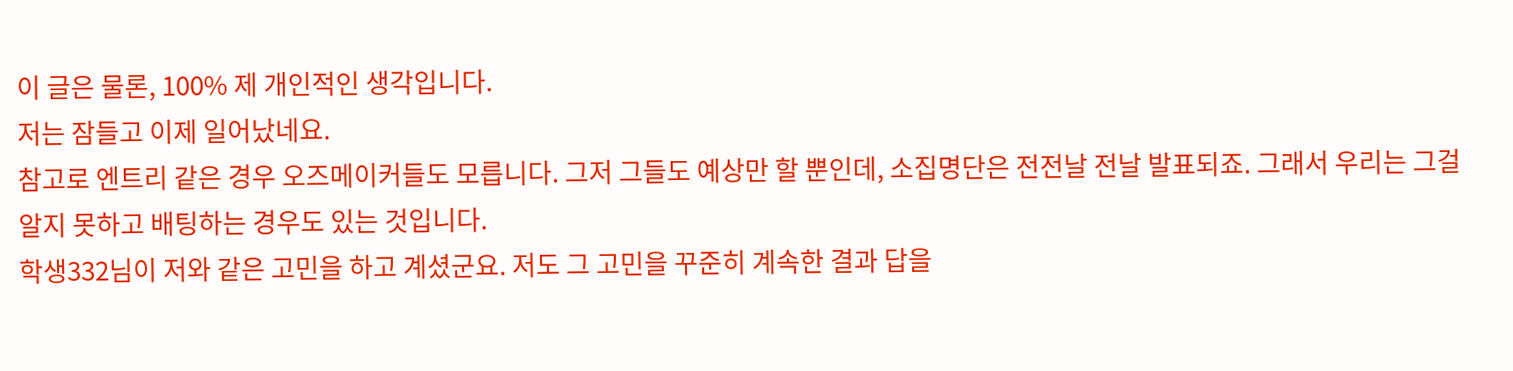이 글은 물론, 100% 제 개인적인 생각입니다.
저는 잠들고 이제 일어났네요.
참고로 엔트리 같은 경우 오즈메이커들도 모릅니다. 그저 그들도 예상만 할 뿐인데, 소집명단은 전전날 전날 발표되죠. 그래서 우리는 그걸 알지 못하고 배팅하는 경우도 있는 것입니다.
학생332님이 저와 같은 고민을 하고 계셨군요. 저도 그 고민을 꾸준히 계속한 결과 답을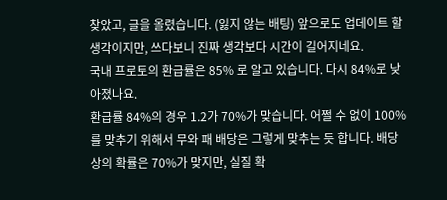찾았고, 글을 올렸습니다. (잃지 않는 배팅) 앞으로도 업데이트 할 생각이지만, 쓰다보니 진짜 생각보다 시간이 길어지네요.
국내 프로토의 환급률은 85% 로 알고 있습니다. 다시 84%로 낮아졌나요.
환급률 84%의 경우 1.2가 70%가 맞습니다. 어쩔 수 없이 100%를 맞추기 위해서 무와 패 배당은 그렇게 맞추는 듯 합니다. 배당상의 확률은 70%가 맞지만, 실질 확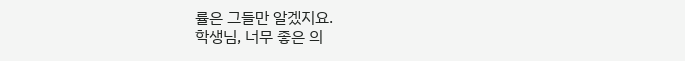률은 그들만 알겠지요.
학생님, 너무 좋은 의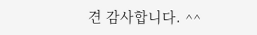견 감사합니다. ^^